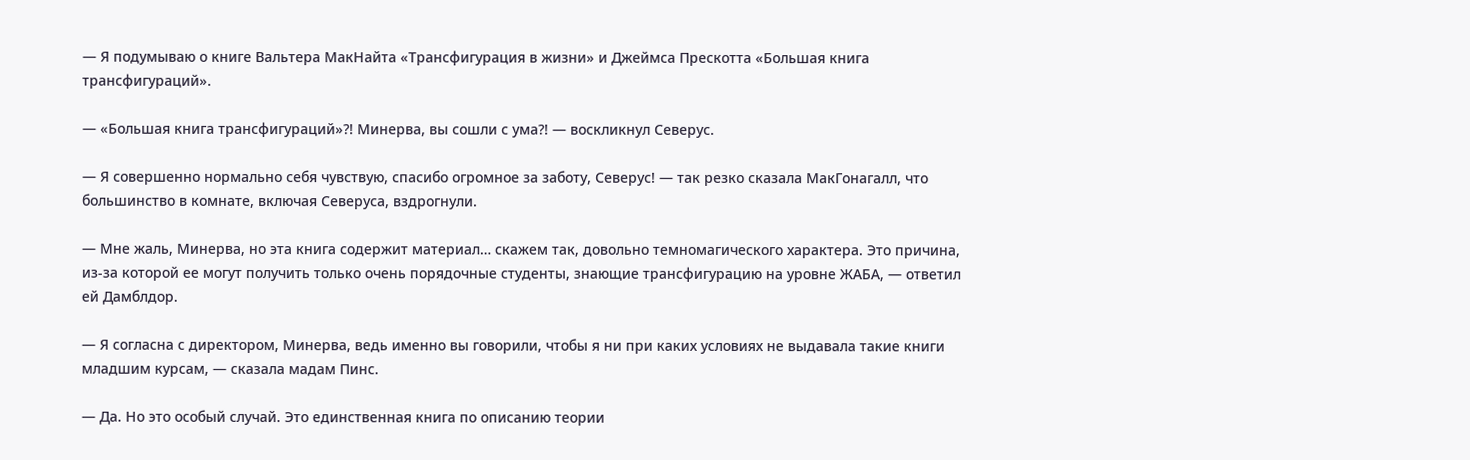— Я подумываю о книге Вальтера МакНайта «Трансфигурация в жизни» и Джеймса Прескотта «Большая книга трансфигураций».

— «Большая книга трансфигураций»?! Минерва, вы сошли с ума?! — воскликнул Северус.

— Я совершенно нормально себя чувствую, спасибо огромное за заботу, Северус! — так резко сказала МакГонагалл, что большинство в комнате, включая Северуса, вздрогнули.

— Мне жаль, Минерва, но эта книга содержит материал… скажем так, довольно темномагического характера. Это причина, из-за которой ее могут получить только очень порядочные студенты, знающие трансфигурацию на уровне ЖАБА, — ответил ей Дамблдор.

— Я согласна с директором, Минерва, ведь именно вы говорили, чтобы я ни при каких условиях не выдавала такие книги младшим курсам, — сказала мадам Пинс.

— Да. Но это особый случай. Это единственная книга по описанию теории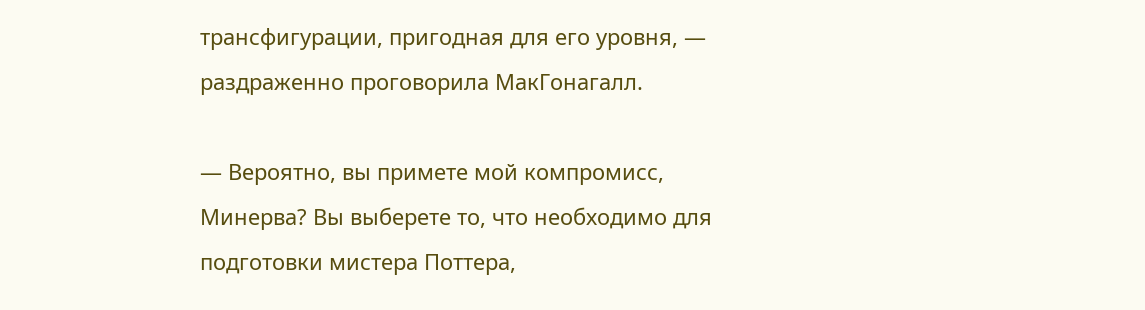трансфигурации, пригодная для его уровня, — раздраженно проговорила МакГонагалл.

— Вероятно, вы примете мой компромисс, Минерва? Вы выберете то, что необходимо для подготовки мистера Поттера,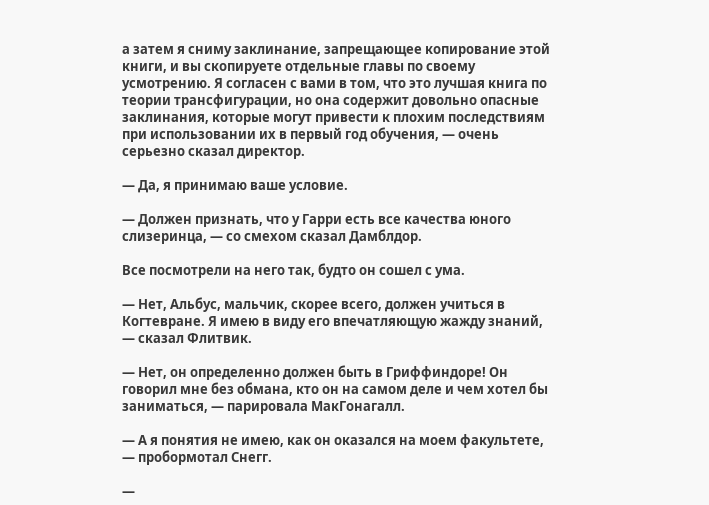а затем я сниму заклинание, запрещающее копирование этой книги, и вы скопируете отдельные главы по своему усмотрению. Я согласен с вами в том, что это лучшая книга по теории трансфигурации, но она содержит довольно опасные заклинания, которые могут привести к плохим последствиям при использовании их в первый год обучения, — очень серьезно сказал директор.

— Да, я принимаю ваше условие.

— Должен признать, что у Гарри есть все качества юного слизеринца, — со смехом сказал Дамблдор.

Все посмотрели на него так, будто он сошел с ума.

— Нет, Альбус, мальчик, скорее всего, должен учиться в Когтевране. Я имею в виду его впечатляющую жажду знаний, — сказал Флитвик.

— Нет, он определенно должен быть в Гриффиндоре! Он говорил мне без обмана, кто он на самом деле и чем хотел бы заниматься, — парировала МакГонагалл.

— А я понятия не имею, как он оказался на моем факультете, — пробормотал Снегг.

—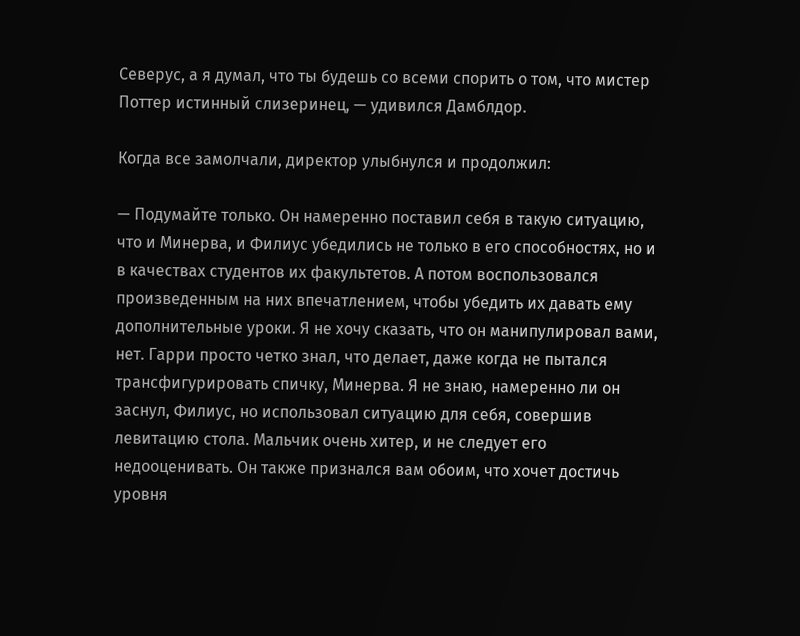Северус, а я думал, что ты будешь со всеми спорить о том, что мистер Поттер истинный слизеринец, — удивился Дамблдор.

Когда все замолчали, директор улыбнулся и продолжил:

— Подумайте только. Он намеренно поставил себя в такую ситуацию, что и Минерва, и Филиус убедились не только в его способностях, но и в качествах студентов их факультетов. А потом воспользовался произведенным на них впечатлением, чтобы убедить их давать ему дополнительные уроки. Я не хочу сказать, что он манипулировал вами, нет. Гарри просто четко знал, что делает, даже когда не пытался трансфигурировать спичку, Минерва. Я не знаю, намеренно ли он заснул, Филиус, но использовал ситуацию для себя, совершив левитацию стола. Мальчик очень хитер, и не следует его недооценивать. Он также признался вам обоим, что хочет достичь уровня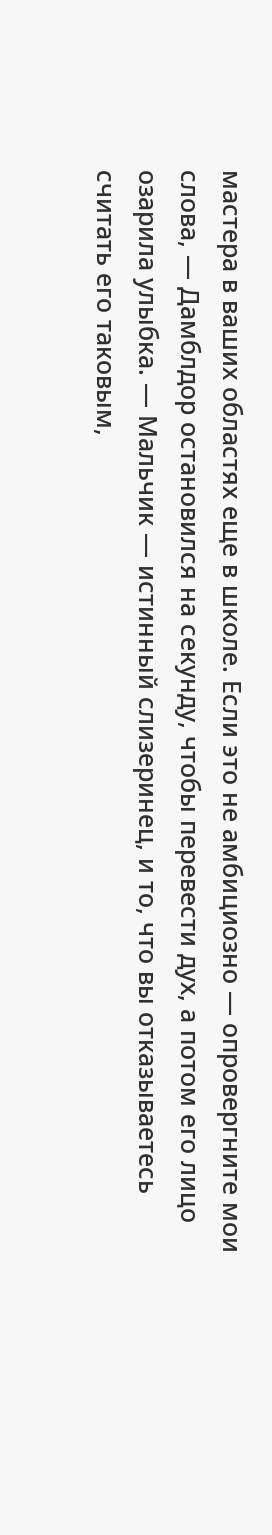мастера в ваших областях еще в школе. Если это не амбициозно — опровергните мои слова, — Дамблдор остановился на секунду, чтобы перевести дух, а потом его лицо озарила улыбка. — Мальчик — истинный слизеринец, и то, что вы отказываетесь считать его таковым,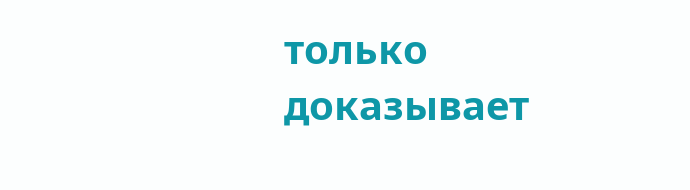только доказывает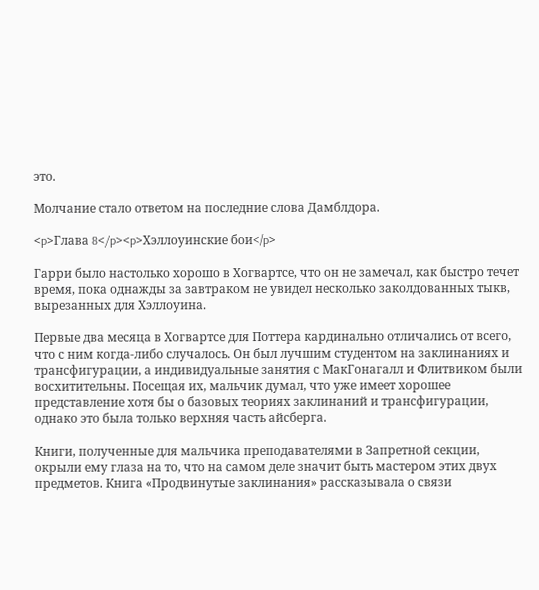это.

Молчание стало ответом на последние слова Дамблдора.

<p>Глава 8</p><p>Хэллоуинские бои</p>

Гарри было настолько хорошо в Хогвартсе, что он не замечал, как быстро течет время, пока однажды за завтраком не увидел несколько заколдованных тыкв, вырезанных для Хэллоуина.

Первые два месяца в Хогвартсе для Поттера кардинально отличались от всего, что с ним когда-либо случалось. Он был лучшим студентом на заклинаниях и трансфигурации, а индивидуальные занятия с МакГонагалл и Флитвиком были восхитительны. Посещая их, мальчик думал, что уже имеет хорошее представление хотя бы о базовых теориях заклинаний и трансфигурации, однако это была только верхняя часть айсберга.

Книги, полученные для мальчика преподавателями в Запретной секции, окрыли ему глаза на то, что на самом деле значит быть мастером этих двух предметов. Книга «Продвинутые заклинания» рассказывала о связи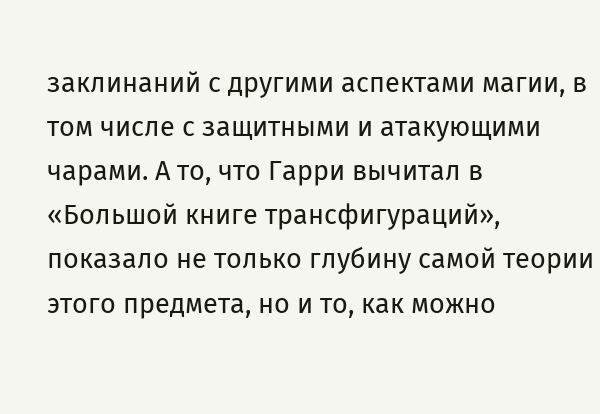заклинаний с другими аспектами магии, в том числе с защитными и атакующими чарами. А то, что Гарри вычитал в «Большой книге трансфигураций», показало не только глубину самой теории этого предмета, но и то, как можно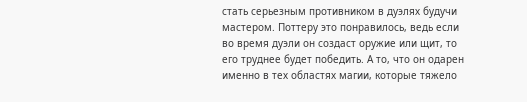стать серьезным противником в дуэлях будучи мастером. Поттеру это понравилось, ведь если во время дуэли он создаст оружие или щит, то его труднее будет победить. А то, что он одарен именно в тех областях магии, которые тяжело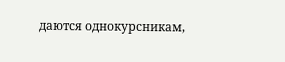даются однокурсникам,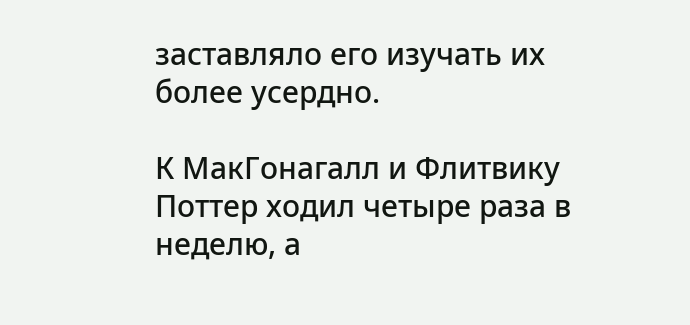заставляло его изучать их более усердно.

К МакГонагалл и Флитвику Поттер ходил четыре раза в неделю, а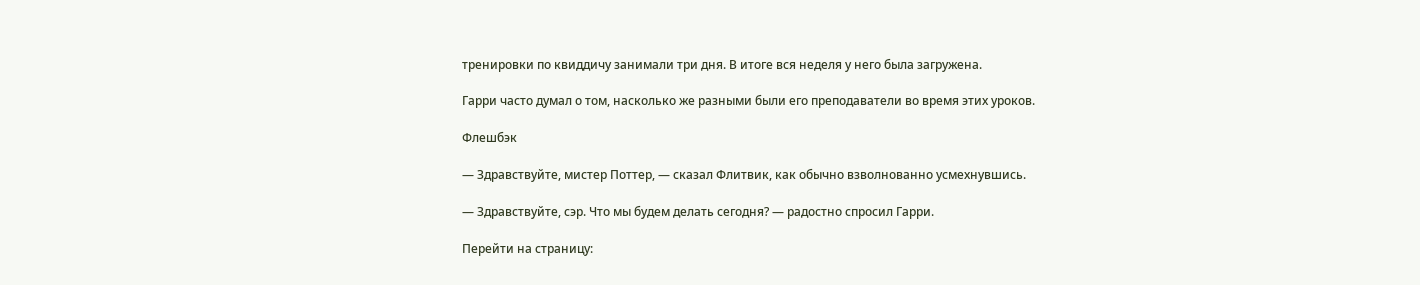тренировки по квиддичу занимали три дня. В итоге вся неделя у него была загружена.

Гарри часто думал о том, насколько же разными были его преподаватели во время этих уроков.

Флешбэк

— Здравствуйте, мистер Поттер, — сказал Флитвик, как обычно взволнованно усмехнувшись.

— Здравствуйте, сэр. Что мы будем делать сегодня? — радостно спросил Гарри.

Перейти на страницу: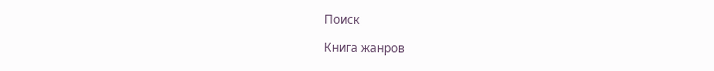Поиск

Книга жанров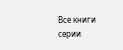Все книги серии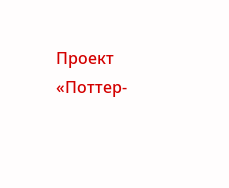Проект «Поттер-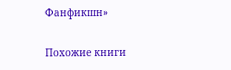Фанфикшн»

Похожие книги